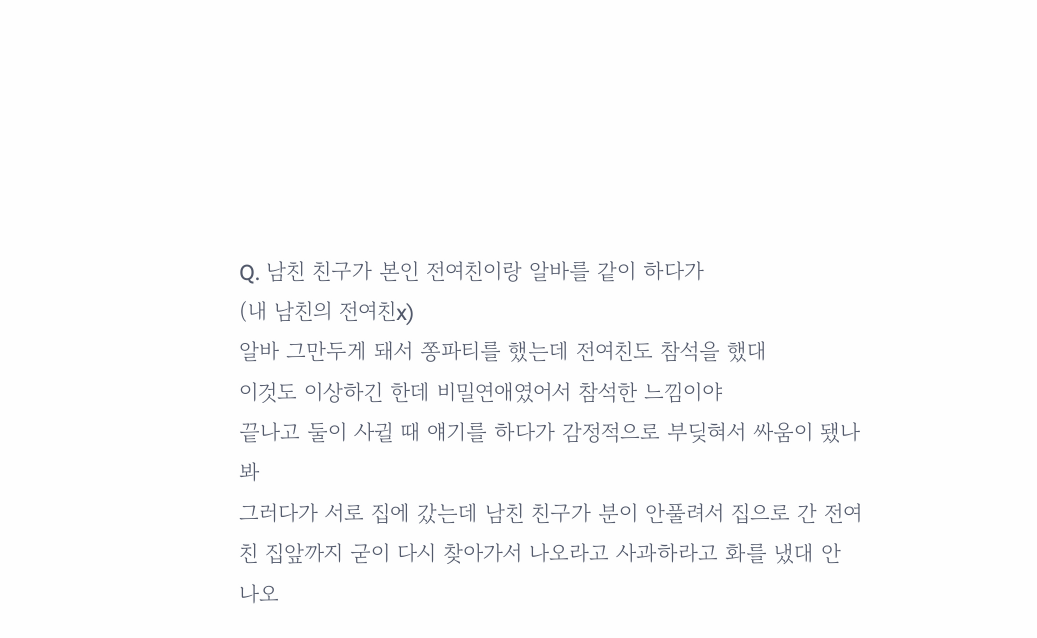Q. 남친 친구가 본인 전여친이랑 알바를 같이 하다가
(내 남친의 전여친x)
알바 그만두게 돼서 쫑파티를 했는데 전여친도 참석을 했대
이것도 이상하긴 한데 비밀연애였어서 참석한 느낌이야
끝나고 둘이 사귈 때 얘기를 하다가 감정적으로 부딪혀서 싸움이 됐나봐
그러다가 서로 집에 갔는데 남친 친구가 분이 안풀려서 집으로 간 전여친 집앞까지 굳이 다시 찾아가서 나오라고 사과하라고 화를 냈대 안 나오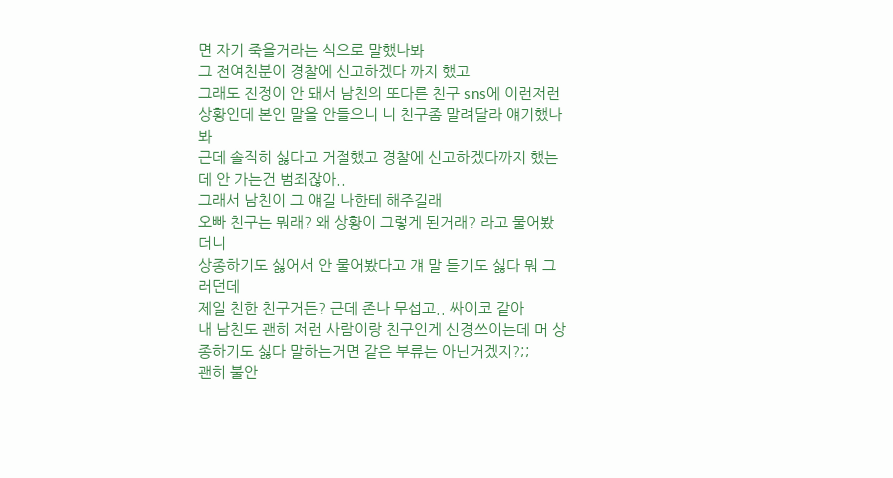면 자기 죽을거라는 식으로 말했나봐
그 전여친분이 경찰에 신고하겠다 까지 했고
그래도 진정이 안 돼서 남친의 또다른 친구 sns에 이런저런 상황인데 본인 말을 안들으니 니 친구좀 말려달라 얘기했나봐
근데 솔직히 싫다고 거절했고 경찰에 신고하겠다까지 했는데 안 가는건 범죄잖아..
그래서 남친이 그 얘길 나한테 해주길래
오빠 친구는 뭐래? 왜 상황이 그렇게 된거래? 라고 물어봤더니
상종하기도 싫어서 안 물어봤다고 걔 말 듣기도 싫다 뭐 그러던데
제일 친한 친구거든? 근데 존나 무섭고.. 싸이코 같아
내 남친도 괜히 저런 사람이랑 친구인게 신경쓰이는데 머 상종하기도 싫다 말하는거면 같은 부류는 아닌거겠지?;;
괜히 불안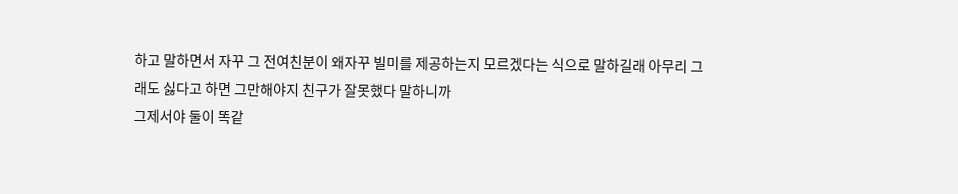하고 말하면서 자꾸 그 전여친분이 왜자꾸 빌미를 제공하는지 모르겠다는 식으로 말하길래 아무리 그래도 싫다고 하면 그만해야지 친구가 잘못했다 말하니까
그제서야 둘이 똑같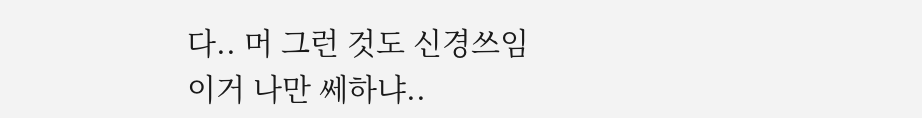다.. 머 그런 것도 신경쓰임
이거 나만 쎄하냐..